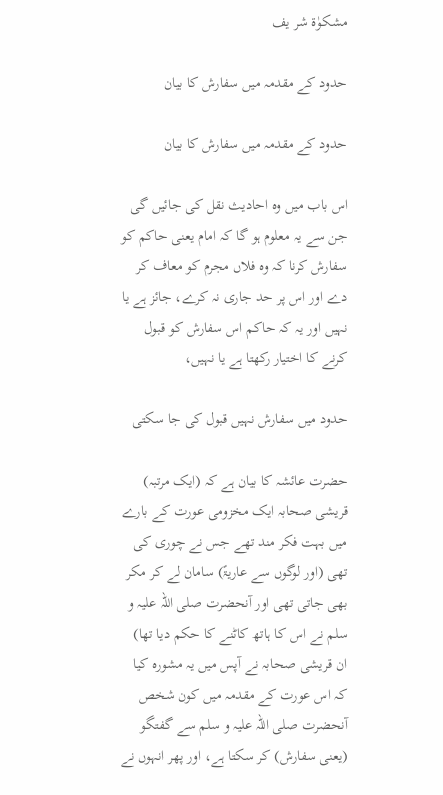مشکوٰة شر یف

حدود کے مقدمہ میں سفارش کا بیان

حدود کے مقدمہ میں سفارش کا بیان

اس باب میں وہ احادیث نقل کی جائیں گی جن سے یہ معلوم ہو گا کہ امام یعنی حاکم کو سفارش کرنا کہ وہ فلاں مجرم کو معاف کر دے اور اس پر حد جاری نہ کرے، جائز ہے یا نہیں اور یہ کہ حاکم اس سفارش کو قبول کرنے کا اختیار رکھتا ہے یا نہیں،

حدود میں سفارش نہیں قبول کی جا سکتی

حضرت عائشہ کا بیان ہے کہ (ایک مرتبہ) قریشی صحابہ ایک مخزومی عورت کے بارے میں بہت فکر مند تھے جس نے چوری کی تھی (اور لوگوں سے عاریۃً) سامان لے کر مکر بھی جاتی تھی اور آنحضرت صلی اللہ علیہ و سلم نے اس کا ہاتھ کاٹنے کا حکم دیا تھا) ان قریشی صحابہ نے آپس میں یہ مشورہ کیا کہ اس عورت کے مقدمہ میں کون شخص آنحضرت صلی اللہ علیہ و سلم سے گفتگو (یعنی سفارش) کر سکتا ہے، اور پھر انہوں نے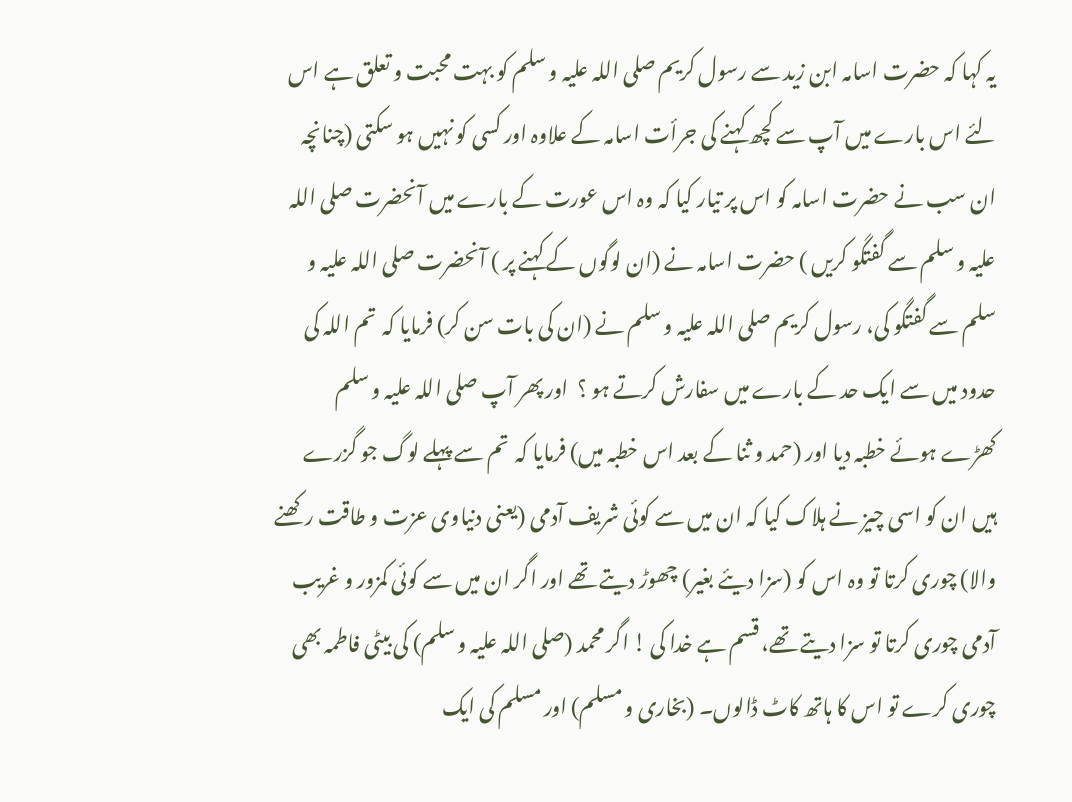یہ کہا کہ حضرت اسامہ ابن زید سے رسول کریم صلی اللہ علیہ و سلم کو بہت محبت و تعلق ہے اس لئے اس بارے میں آپ سے کچھ کہنے کی جرأت اسامہ کے علاوہ اور کسی کو نہیں ہو سکتی (چنانچہ ان سب نے حضرت اسامہ کو اس پر تیار کیا کہ وہ اس عورت کے بارے میں آنحضرت صلی اللہ علیہ و سلم سے گفتگو کریں ) حضرت اسامہ نے (ان لوگوں کے کہنے پر ) آنحضرت صلی اللہ علیہ و سلم سے گفتگو کی، رسول کریم صلی اللہ علیہ و سلم نے (ان کی بات سن کر) فرمایا کہ  تم اللہ کی حدود میں سے ایک حد کے بارے میں سفارش کرتے ہو ؟  اور پھر آپ صلی اللہ علیہ و سلم کھڑے ہوئے خطبہ دیا اور (حمد و ثنا کے بعد اس خطبہ میں) فرمایا کہ  تم سے پہلے لوگ جو گزرے ہیں ان کو اسی چیز نے ہلاک کیا کہ ان میں سے کوئی شریف آدمی (یعنی دنیاوی عزت و طاقت رکھنے والا) چوری کرتا تو وہ اس کو (سزا دیئے بغیر) چھوڑ دیتے تھے اور اگر ان میں سے کوئی کمزور و غریب آدمی چوری کرتا تو سزا دیتے تھے، قسم ہے خدا کی ! اگر محمد (صلی اللہ علیہ و سلم) کی بیٹی فاطمہ بھی چوری کرے تو اس کا ہاتھ کاٹ ڈالوں۔ (بخاری و مسلم) اور مسلم کی ایک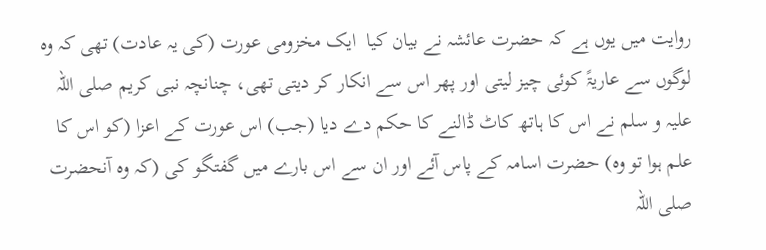روایت میں یوں ہے کہ حضرت عائشہ نے بیان کیا  ایک مخزومی عورت (کی یہ عادت) تھی کہ وہ لوگوں سے عاریۃً کوئی چیز لیتی اور پھر اس سے انکار کر دیتی تھی، چنانچہ نبی کریم صلی اللہ علیہ و سلم نے اس کا ہاتھ کاٹ ڈالنے کا حکم دے دیا (جب) اس عورت کے اعزا (کو اس کا علم ہوا تو وہ) حضرت اسامہ کے پاس آئے اور ان سے اس بارے میں گفتگو کی (کہ وہ آنحضرت صلی اللہ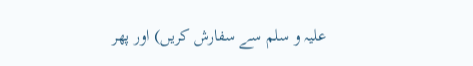علیہ و سلم سے سفارش کریں) اور پھر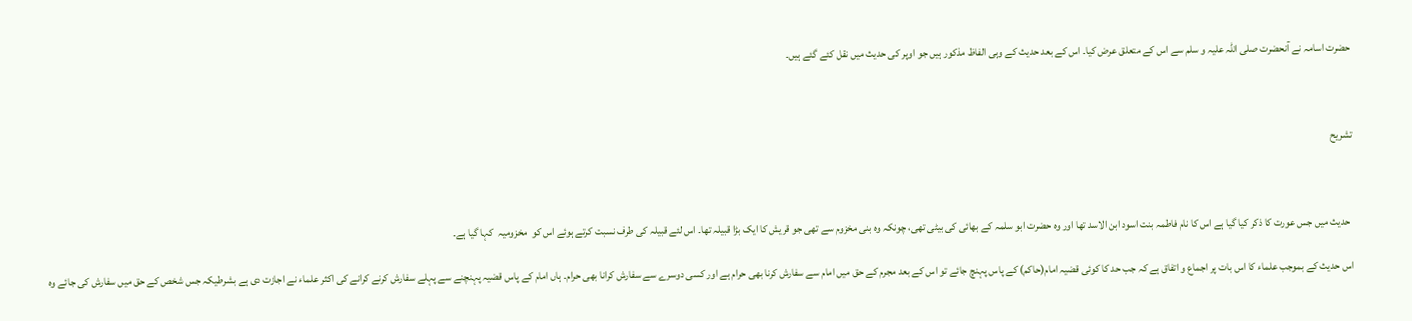حضرت اسامہ نے آنحضرت صلی اللہ علیہ و سلم سے اس کے متعلق عرض کیا۔ اس کے بعد حدیث کے وہی الفاظ مذکور ہیں جو اوپر کی حدیث میں نقل کئے گئے ہیں۔



تشریح



 حدیث میں جس عورت کا ذکر کیا گیا ہے اس کا نام فاطمہ بنت اسود ابن الاسد تھا اور وہ حضرت ابو سلمہ کے بھائی کی بیٹی تھی، چونکہ وہ بنی مخزوم سے تھی جو قریش کا ایک بڑا قبیلہ تھا۔ اس لئے قبیلہ کی طرف نسبت کرتے ہوئے اس کو  مخزومیہ  کہا گیا ہے۔

اس حدیث کے بموجب علماء کا اس بات پر اجماع و اتفاق ہے کہ جب حد کا کوئی قضیہ امام(حاکم) کے پاس پہنچ جائے تو اس کے بعد مجرم کے حق میں امام سے سفارش کرنا بھی حرام ہے اور کسی دوسرے سے سفارش کرانا بھی حرام۔ ہاں امام کے پاس قضیہ پہنچنے سے پہلے سفارش کرنے کرانے کی اکثر علماء نے اجازت دی ہے بشرطیکہ جس شخص کے حق میں سفارش کی جائے وہ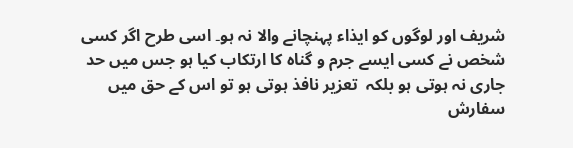شریف اور لوگوں کو ایذاء پہنچانے والا نہ ہو۔ اسی طرح اگر کسی شخص نے کسی ایسے جرم و گناہ کا ارتکاب کیا ہو جس میں حد جاری نہ ہوتی ہو بلکہ  تعزیر نافذ ہوتی ہو تو اس کے حق میں سفارش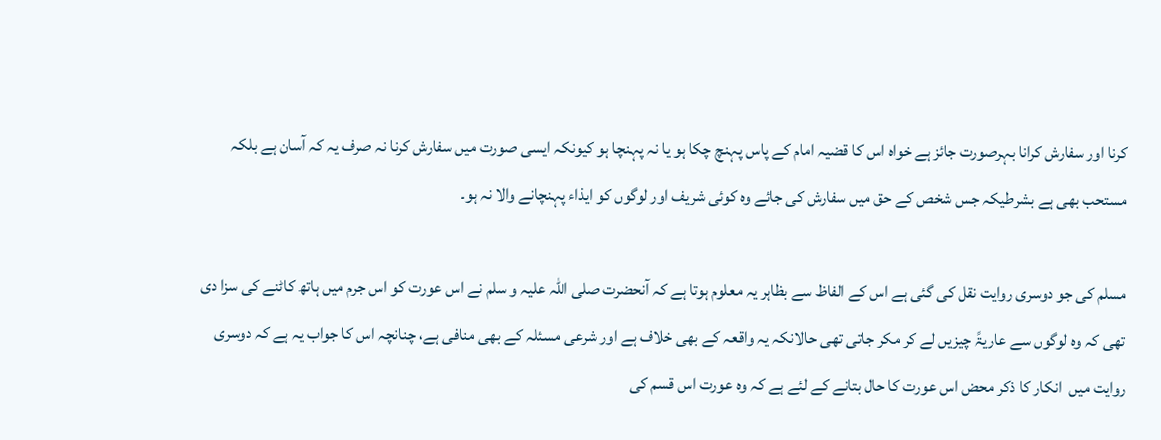کرنا اور سفارش کرانا بہرصورت جائز ہے خواہ اس کا قضیہ امام کے پاس پہنچ چکا ہو یا نہ پہنچا ہو کیونکہ ایسی صورت میں سفارش کرنا نہ صرف یہ کہ آسان ہے بلکہ مستحب بھی ہے بشرطیکہ جس شخص کے حق میں سفارش کی جائے وہ کوئی شریف اور لوگوں کو ایذاء پہنچانے والا نہ ہو۔

مسلم کی جو دوسری روایت نقل کی گئی ہے اس کے الفاظ سے بظاہر یہ معلوم ہوتا ہے کہ آنحضرت صلی اللہ علیہ و سلم نے اس عورت کو اس جرم میں ہاتھ کاٹنے کی سزا دی تھی کہ وہ لوگوں سے عاریۃً چیزیں لے کر مکر جاتی تھی حالانکہ یہ واقعہ کے بھی خلاف ہے اور شرعی مسئلہ کے بھی منافی ہے، چنانچہ اس کا جواب یہ ہے کہ دوسری روایت میں  انکار کا ذکر محض اس عورت کا حال بتانے کے لئے ہے کہ وہ عورت اس قسم کی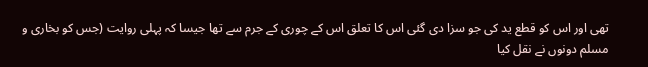تھی اور اس کو قطع ید کی جو سزا دی گئی اس کا تعلق اس کے چوری کے جرم سے تھا جیسا کہ پہلی روایت (جس کو بخاری و مسلم دونوں نے نقل کیا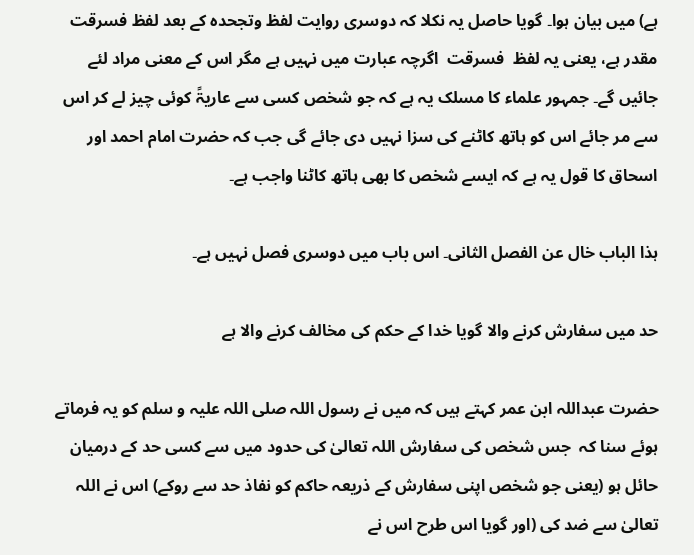ہے) میں بیان ہوا۔ گویا حاصل یہ نکلا کہ دوسری روایت لفظ وتجحدہ کے بعد لفظ فسرقت مقدر ہے، یعنی یہ لفظ  فسرقت  اگرچہ عبارت میں نہیں ہے مگر اس کے معنی مراد لئے جائیں گے۔ جمہور علماء کا مسلک یہ ہے کہ جو شخص کسی سے عاریۃً کوئی چیز لے کر اس سے مر جائے اس کو ہاتھ کاٹنے کی سزا نہیں دی جائے گی جب کہ حضرت امام احمد اور اسحاق کا قول یہ ہے کہ ایسے شخص کا بھی ہاتھ کاٹنا واجب ہے۔

ہذا الباب خال عن الفصل الثانی۔ اس باب میں دوسری فصل نہیں ہے۔

حد میں سفارش کرنے والا گویا خدا کے حکم کی مخالف کرنے والا ہے

حضرت عبداللہ ابن عمر کہتے ہیں کہ میں نے رسول اللہ صلی اللہ علیہ و سلم کو یہ فرماتے ہوئے سنا کہ  جس شخص کی سفارش اللہ تعالیٰ کی حدود میں سے کسی حد کے درمیان حائل ہو (یعنی جو شخص اپنی سفارش کے ذریعہ حاکم کو نفاذ حد سے روکے) اس نے اللہ تعالیٰ سے ضد کی (اور گویا اس طرح اس نے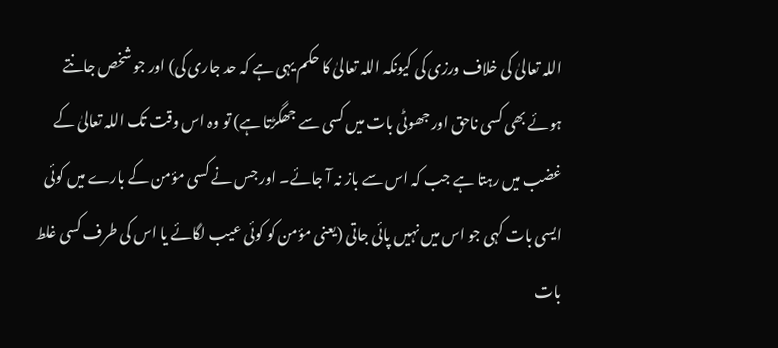اللہ تعالیٰ کی خلاف ورزی کی کیونکہ اللہ تعالیٰ کا حکم یہی ہے کہ حد جاری کی) اور جو شخص جانتے ہوئے بھی کسی ناحق اور جھوٹی بات میں کسی سے جھگڑتا ہے) تو وہ اس وقت تک اللہ تعالیٰ کے غضب میں رہتا ہے جب کہ اس سے باز نہ آ جائے۔ اور جس نے کسی مؤمن کے بارے میں کوئی ایسی بات کہی جو اس میں نہیں پائی جاتی (یعنی مؤمن کو کوئی عیب لگائے یا اس کی طرف کسی غلط بات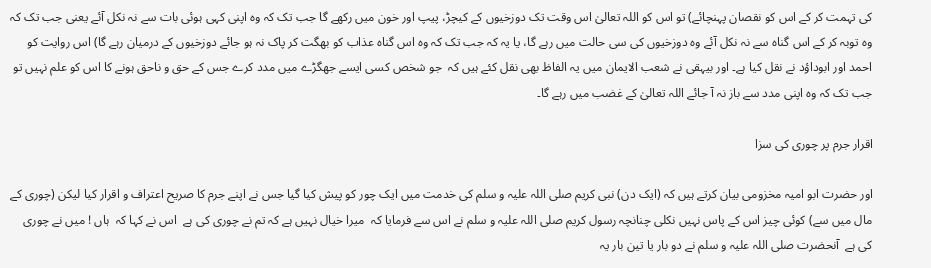کی تہمت کر کے اس کو نقصان پہنچائے) تو اس کو اللہ تعالیٰ اس وقت تک دوزخیوں کے کیچڑ، پیپ اور خون میں رکھے گا جب تک کہ وہ اپنی کہی ہوئی بات سے نہ نکل آئے یعنی جب تک کہ وہ توبہ کر کے اس گناہ سے نہ نکل آئے وہ دوزخیوں کی سی حالت میں رہے گا، یا یہ کہ جب تک کہ وہ اس گناہ عذاب کو بھگت کر پاک نہ ہو جائے دوزخیوں کے درمیان رہے گا) اس روایت کو احمد اور ابوداؤد نے نقل کیا ہے۔ اور بیہقی نے شعب الایمان میں یہ الفاظ بھی نقل کئے ہیں کہ  جو شخص کسی ایسے جھگڑے میں مدد کرے جس کے حق و ناحق ہونے کا اس کو علم نہیں تو جب تک کہ وہ اپنی مدد سے باز نہ آ جائے اللہ تعالیٰ کے غضب میں رہے گا۔

اقرار جرم پر چوری کی سزا

اور حضرت ابو امیہ مخزومی بیان کرتے ہیں کہ (ایک دن) نبی کریم صلی اللہ علیہ و سلم کی خدمت میں ایک چور کو پیش کیا گیا جس نے اپنے جرم کا صریح اعتراف و اقرار کیا لیکن (چوری کے مال میں سے) کوئی چیز اس کے پاس نہیں نکلی چنانچہ رسول کریم صلی اللہ علیہ و سلم نے اس سے فرمایا کہ  میرا خیال نہیں ہے کہ تم نے چوری کی ہے  اس نے کہا کہ  ہاں ! میں نے چوری کی ہے  آنحضرت صلی اللہ علیہ و سلم نے دو بار یا تین بار یہ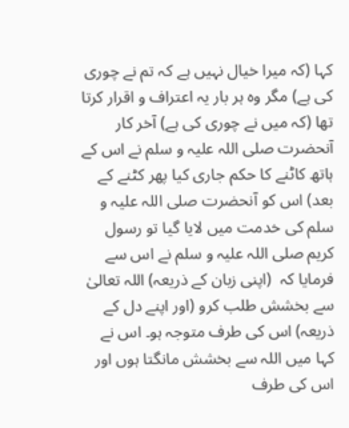کہا (کہ میرا خیال نہیں ہے کہ تم نے چوری کی ہے) مگر وہ ہر بار یہ اعتراف و اقرار کرتا تھا (کہ میں نے چوری کی ہے) آخر کار آنحضرت صلی اللہ علیہ و سلم نے اس کے ہاتھ کاٹنے کا حکم جاری کیا پھر کٹنے کے بعد) اس کو آنحضرت صلی اللہ علیہ و سلم کی خدمت میں لایا گیا تو رسول کریم صلی اللہ علیہ و سلم نے اس سے فرمایا کہ  (اپنی زبان کے ذریعہ) اللہ تعالیٰ سے بخشش طلب کرو (اور اپنے دل کے ذریعہ) اس کی طرف متوجہ ہو۔ اس نے کہا میں اللہ سے بخشش مانگتا ہوں اور اس کی طرف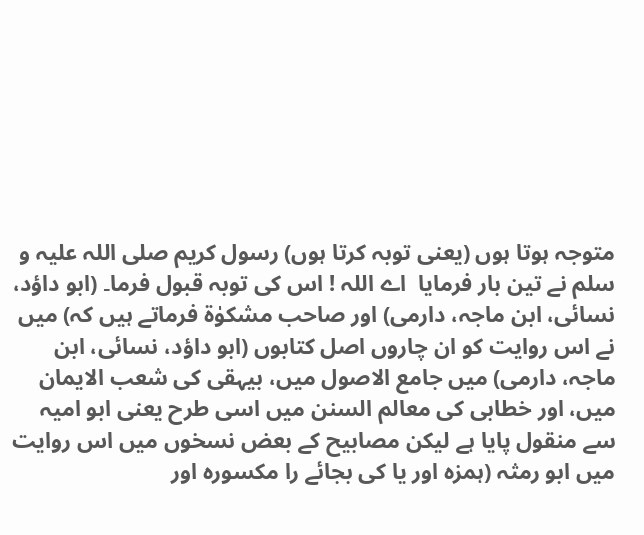متوجہ ہوتا ہوں (یعنی توبہ کرتا ہوں) رسول کریم صلی اللہ علیہ و سلم نے تین بار فرمایا  اے اللہ ! اس کی توبہ قبول فرما۔ (ابو داؤد، نسائی، ابن ماجہ، دارمی) اور صاحب مشکوٰۃ فرماتے ہیں کہ) میں نے اس روایت کو ان چاروں اصل کتابوں (ابو داؤد، نسائی، ابن ماجہ، دارمی) میں جامع الاصول میں، بیہقی کی شعب الایمان میں، اور خطابی کی معالم السنن میں اسی طرح یعنی ابو امیہ سے منقول پایا ہے لیکن مصابیح کے بعض نسخوں میں اس روایت میں ابو رمثہ (ہمزہ اور یا کی بجائے را مکسورہ اور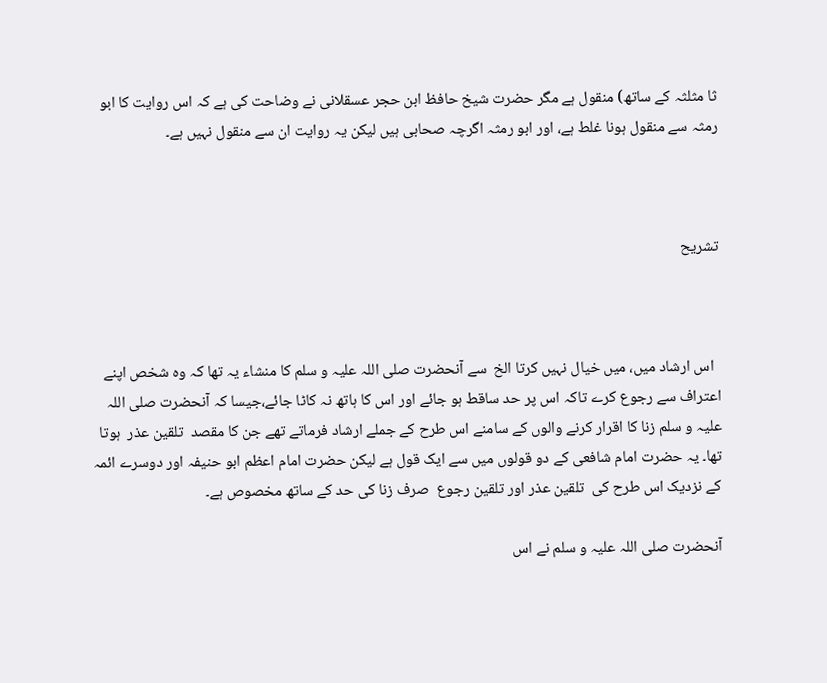ثا مثلثہ کے ساتھ) منقول ہے مگر حضرت شیخ حافظ ابن حجر عسقلانی نے وضاحت کی ہے کہ اس روایت کا ابو رمثہ سے منقول ہونا غلط ہے، اور ابو رمثہ اگرچہ صحابی ہیں لیکن یہ روایت ان سے منقول نہیں ہے۔



تشریح



  اس ارشاد میں، میں خیال نہیں کرتا الخ  سے آنحضرت صلی اللہ علیہ و سلم کا منشاء یہ تھا کہ وہ شخص اپنے اعتراف سے رجوع کرے تاکہ اس پر حد ساقط ہو جائے اور اس کا ہاتھ نہ کاٹا جائے،جیسا کہ آنحضرت صلی اللہ علیہ و سلم زنا کا اقرار کرنے والوں کے سامنے اس طرح کے جملے ارشاد فرماتے تھے جن کا مقصد  تلقین عذر  ہوتا تھا۔ یہ حضرت امام شافعی کے دو قولوں میں سے ایک قول ہے لیکن حضرت امام اعظم ابو حنیفہ اور دوسرے ائمہ کے نزدیک اس طرح کی  تلقین عذر اور تلقین رجوع  صرف زنا کی حد کے ساتھ مخصوص ہے۔

آنحضرت صلی اللہ علیہ و سلم نے اس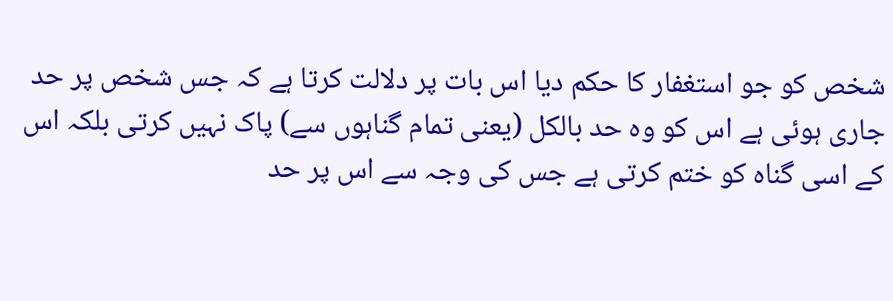شخص کو جو استغفار کا حکم دیا اس بات پر دلالت کرتا ہے کہ جس شخص پر حد جاری ہوئی ہے اس کو وہ حد بالکل (یعنی تمام گناہوں سے) پاک نہیں کرتی بلکہ اس کے اسی گناہ کو ختم کرتی ہے جس کی وجہ سے اس پر حد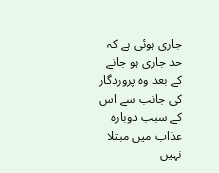جاری ہوئی ہے کہ حد جاری ہو جانے کے بعد وہ پروردگار کی جانب سے اس کے سبب دوبارہ عذاب میں مبتلا نہیں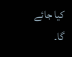کیا جائے گا۔